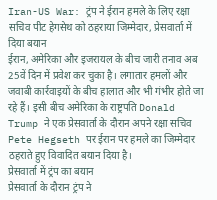Iran-US War: ट्रंप ने ईरान हमले के लिए रक्षा सचिव पीट हेगसेथ को ठहराया जिम्मेदार, प्रेसवार्ता में दिया बयान
ईरान, अमेरिका और इजरायल के बीच जारी तनाव अब 25वें दिन में प्रवेश कर चुका है। लगातार हमलों और जवाबी कार्रवाइयों के बीच हालात और भी गंभीर होते जा रहे हैं। इसी बीच अमेरिका के राष्ट्रपति Donald Trump ने एक प्रेसवार्ता के दौरान अपने रक्षा सचिव Pete Hegseth पर ईरान पर हमले का जिम्मेदार ठहराते हुए विवादित बयान दिया है।
प्रेसवार्ता में ट्रंप का बयान
प्रेसवार्ता के दौरान ट्रंप ने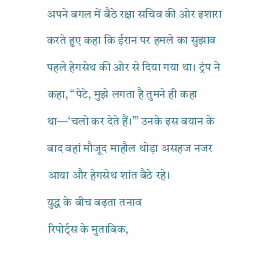अपने बगल में बैठे रक्षा सचिव की ओर इशारा करते हुए कहा कि ईरान पर हमले का सुझाव पहले हेगसेथ की ओर से दिया गया था। ट्रंप ने कहा, “पेटे, मुझे लगता है तुमने ही कहा था—‘चलो कर देते हैं।’” उनके इस बयान के बाद वहां मौजूद माहौल थोड़ा असहज नजर आया और हेगसेथ शांत बैठे रहे।
युद्ध के बीच बढ़ता तनाव
रिपोर्ट्स के मुताबिक,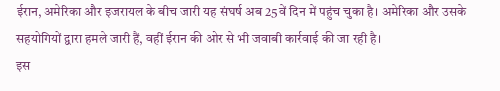ईरान, अमेरिका और इजरायल के बीच जारी यह संघर्ष अब 25वें दिन में पहुंच चुका है। अमेरिका और उसके सहयोगियों द्वारा हमले जारी हैं, वहीं ईरान की ओर से भी जवाबी कार्रवाई की जा रही है।
इस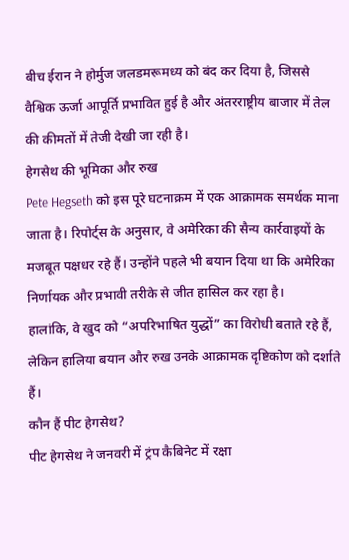बीच ईरान ने होर्मुज जलडमरूमध्य को बंद कर दिया है, जिससे वैश्विक ऊर्जा आपूर्ति प्रभावित हुई है और अंतरराष्ट्रीय बाजार में तेल की कीमतों में तेजी देखी जा रही है।
हेगसेथ की भूमिका और रुख
Pete Hegseth को इस पूरे घटनाक्रम में एक आक्रामक समर्थक माना जाता है। रिपोर्ट्स के अनुसार, वे अमेरिका की सैन्य कार्रवाइयों के मजबूत पक्षधर रहे हैं। उन्होंने पहले भी बयान दिया था कि अमेरिका निर्णायक और प्रभावी तरीके से जीत हासिल कर रहा है।
हालांकि, वे खुद को “अपरिभाषित युद्धों” का विरोधी बताते रहे हैं, लेकिन हालिया बयान और रुख उनके आक्रामक दृष्टिकोण को दर्शाते हैं।
कौन हैं पीट हेगसेथ?
पीट हेगसेथ ने जनवरी में ट्रंप कैबिनेट में रक्षा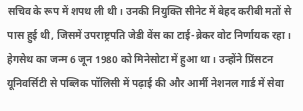सचिव के रूप में शपथ ली थी। उनकी नियुक्ति सीनेट में बेहद करीबी मतों से पास हुई थी, जिसमें उपराष्ट्रपति जेडी वेंस का टाई-ब्रेकर वोट निर्णायक रहा।
हेगसेथ का जन्म 6 जून 1980 को मिनेसोटा में हुआ था। उन्होंने प्रिंसटन यूनिवर्सिटी से पब्लिक पॉलिसी में पढ़ाई की और आर्मी नेशनल गार्ड में सेवा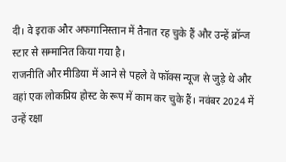दी। वे इराक और अफगानिस्तान में तैनात रह चुके हैं और उन्हें ब्रॉन्ज स्टार से सम्मानित किया गया है।
राजनीति और मीडिया में आने से पहले वे फॉक्स न्यूज से जुड़े थे और वहां एक लोकप्रिय होस्ट के रूप में काम कर चुके हैं। नवंबर 2024 में उन्हें रक्षा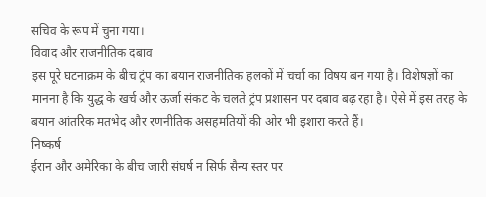सचिव के रूप में चुना गया।
विवाद और राजनीतिक दबाव
इस पूरे घटनाक्रम के बीच ट्रंप का बयान राजनीतिक हलकों में चर्चा का विषय बन गया है। विशेषज्ञों का मानना है कि युद्ध के खर्च और ऊर्जा संकट के चलते ट्रंप प्रशासन पर दबाव बढ़ रहा है। ऐसे में इस तरह के बयान आंतरिक मतभेद और रणनीतिक असहमतियों की ओर भी इशारा करते हैं।
निष्कर्ष
ईरान और अमेरिका के बीच जारी संघर्ष न सिर्फ सैन्य स्तर पर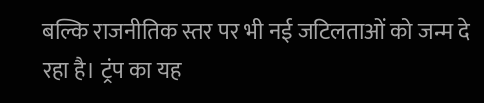बल्कि राजनीतिक स्तर पर भी नई जटिलताओं को जन्म दे रहा है। ट्रंप का यह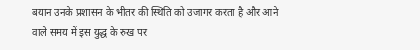बयान उनके प्रशासन के भीतर की स्थिति को उजागर करता है और आने वाले समय में इस युद्ध के रुख पर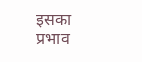इसका प्रभाव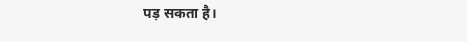पड़ सकता है।